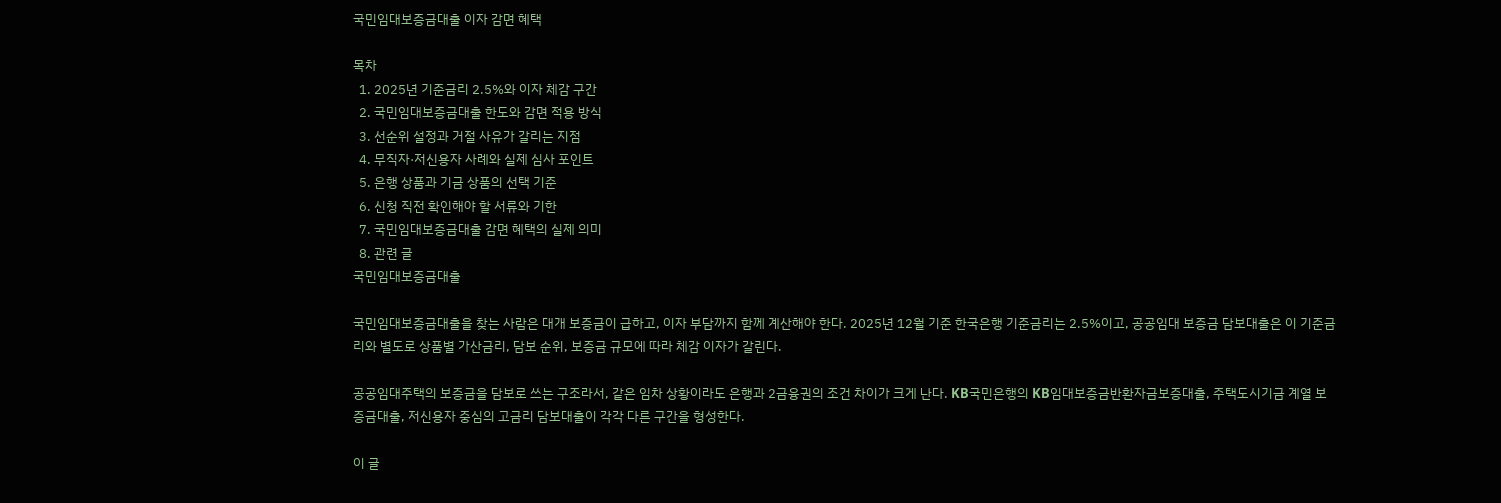국민임대보증금대출 이자 감면 혜택

목차
  1. 2025년 기준금리 2.5%와 이자 체감 구간
  2. 국민임대보증금대출 한도와 감면 적용 방식
  3. 선순위 설정과 거절 사유가 갈리는 지점
  4. 무직자·저신용자 사례와 실제 심사 포인트
  5. 은행 상품과 기금 상품의 선택 기준
  6. 신청 직전 확인해야 할 서류와 기한
  7. 국민임대보증금대출 감면 혜택의 실제 의미
  8. 관련 글
국민임대보증금대출

국민임대보증금대출을 찾는 사람은 대개 보증금이 급하고, 이자 부담까지 함께 계산해야 한다. 2025년 12월 기준 한국은행 기준금리는 2.5%이고, 공공임대 보증금 담보대출은 이 기준금리와 별도로 상품별 가산금리, 담보 순위, 보증금 규모에 따라 체감 이자가 갈린다.

공공임대주택의 보증금을 담보로 쓰는 구조라서, 같은 임차 상황이라도 은행과 2금융권의 조건 차이가 크게 난다. KB국민은행의 KB임대보증금반환자금보증대출, 주택도시기금 계열 보증금대출, 저신용자 중심의 고금리 담보대출이 각각 다른 구간을 형성한다.

이 글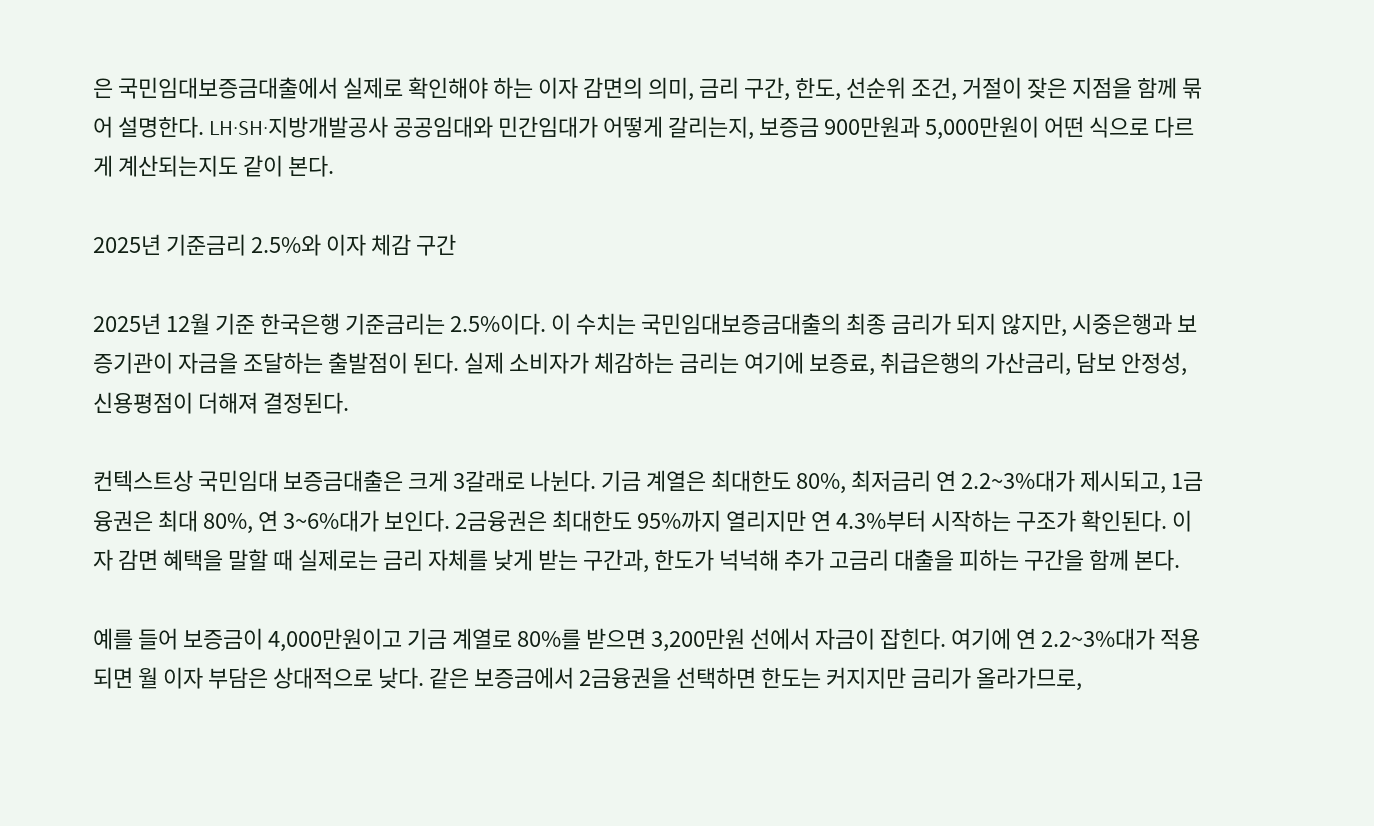은 국민임대보증금대출에서 실제로 확인해야 하는 이자 감면의 의미, 금리 구간, 한도, 선순위 조건, 거절이 잦은 지점을 함께 묶어 설명한다. LH·SH·지방개발공사 공공임대와 민간임대가 어떻게 갈리는지, 보증금 900만원과 5,000만원이 어떤 식으로 다르게 계산되는지도 같이 본다.

2025년 기준금리 2.5%와 이자 체감 구간

2025년 12월 기준 한국은행 기준금리는 2.5%이다. 이 수치는 국민임대보증금대출의 최종 금리가 되지 않지만, 시중은행과 보증기관이 자금을 조달하는 출발점이 된다. 실제 소비자가 체감하는 금리는 여기에 보증료, 취급은행의 가산금리, 담보 안정성, 신용평점이 더해져 결정된다.

컨텍스트상 국민임대 보증금대출은 크게 3갈래로 나뉜다. 기금 계열은 최대한도 80%, 최저금리 연 2.2~3%대가 제시되고, 1금융권은 최대 80%, 연 3~6%대가 보인다. 2금융권은 최대한도 95%까지 열리지만 연 4.3%부터 시작하는 구조가 확인된다. 이자 감면 혜택을 말할 때 실제로는 금리 자체를 낮게 받는 구간과, 한도가 넉넉해 추가 고금리 대출을 피하는 구간을 함께 본다.

예를 들어 보증금이 4,000만원이고 기금 계열로 80%를 받으면 3,200만원 선에서 자금이 잡힌다. 여기에 연 2.2~3%대가 적용되면 월 이자 부담은 상대적으로 낮다. 같은 보증금에서 2금융권을 선택하면 한도는 커지지만 금리가 올라가므로,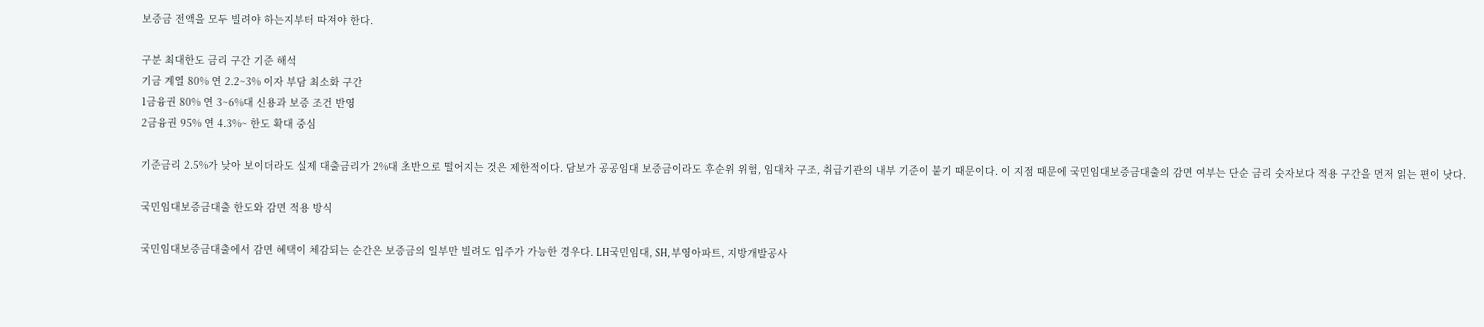보증금 전액을 모두 빌려야 하는지부터 따져야 한다.

구분 최대한도 금리 구간 기준 해석
기금 계열 80% 연 2.2~3% 이자 부담 최소화 구간
1금융권 80% 연 3~6%대 신용과 보증 조건 반영
2금융권 95% 연 4.3%~ 한도 확대 중심

기준금리 2.5%가 낮아 보이더라도 실제 대출금리가 2%대 초반으로 떨어지는 것은 제한적이다. 담보가 공공임대 보증금이라도 후순위 위험, 임대차 구조, 취급기관의 내부 기준이 붙기 때문이다. 이 지점 때문에 국민임대보증금대출의 감면 여부는 단순 금리 숫자보다 적용 구간을 먼저 읽는 편이 낫다.

국민임대보증금대출 한도와 감면 적용 방식

국민임대보증금대출에서 감면 혜택이 체감되는 순간은 보증금의 일부만 빌려도 입주가 가능한 경우다. LH국민임대, SH, 부영아파트, 지방개발공사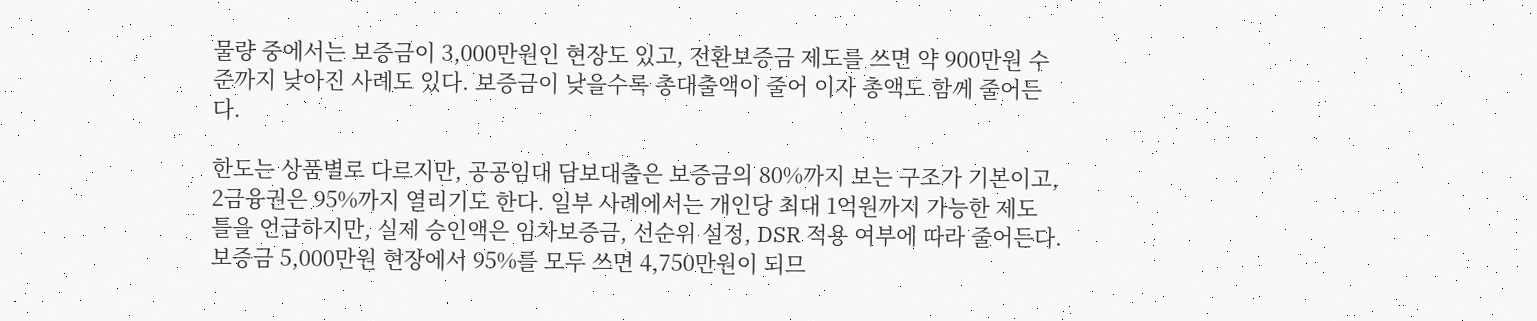물량 중에서는 보증금이 3,000만원인 현장도 있고, 전환보증금 제도를 쓰면 약 900만원 수준까지 낮아진 사례도 있다. 보증금이 낮을수록 총대출액이 줄어 이자 총액도 함께 줄어든다.

한도는 상품별로 다르지만, 공공임대 담보대출은 보증금의 80%까지 보는 구조가 기본이고, 2금융권은 95%까지 열리기도 한다. 일부 사례에서는 개인당 최대 1억원까지 가능한 제도 틀을 언급하지만, 실제 승인액은 임차보증금, 선순위 설정, DSR 적용 여부에 따라 줄어든다. 보증금 5,000만원 현장에서 95%를 모두 쓰면 4,750만원이 되므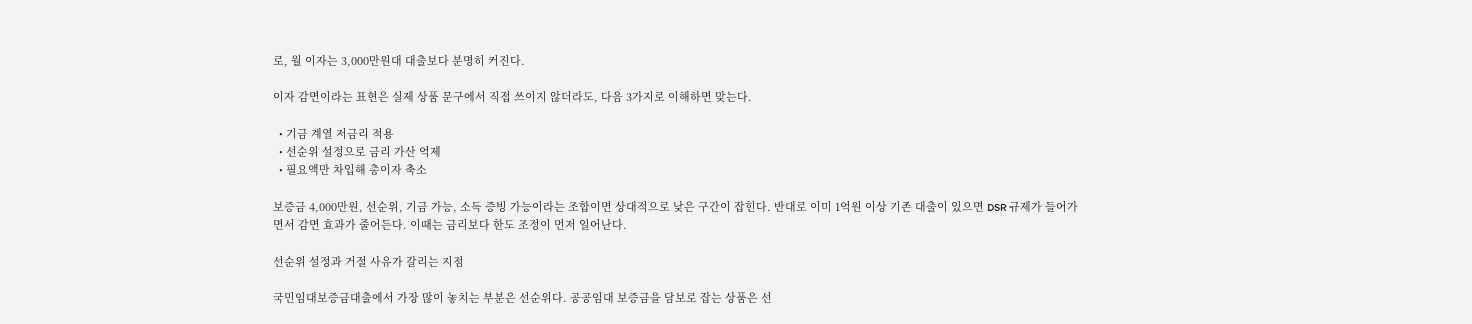로, 월 이자는 3,000만원대 대출보다 분명히 커진다.

이자 감면이라는 표현은 실제 상품 문구에서 직접 쓰이지 않더라도, 다음 3가지로 이해하면 맞는다.

  • 기금 계열 저금리 적용
  • 선순위 설정으로 금리 가산 억제
  • 필요액만 차입해 총이자 축소

보증금 4,000만원, 선순위, 기금 가능, 소득 증빙 가능이라는 조합이면 상대적으로 낮은 구간이 잡힌다. 반대로 이미 1억원 이상 기존 대출이 있으면 DSR 규제가 들어가면서 감면 효과가 줄어든다. 이때는 금리보다 한도 조정이 먼저 일어난다.

선순위 설정과 거절 사유가 갈리는 지점

국민임대보증금대출에서 가장 많이 놓치는 부분은 선순위다. 공공임대 보증금을 담보로 잡는 상품은 선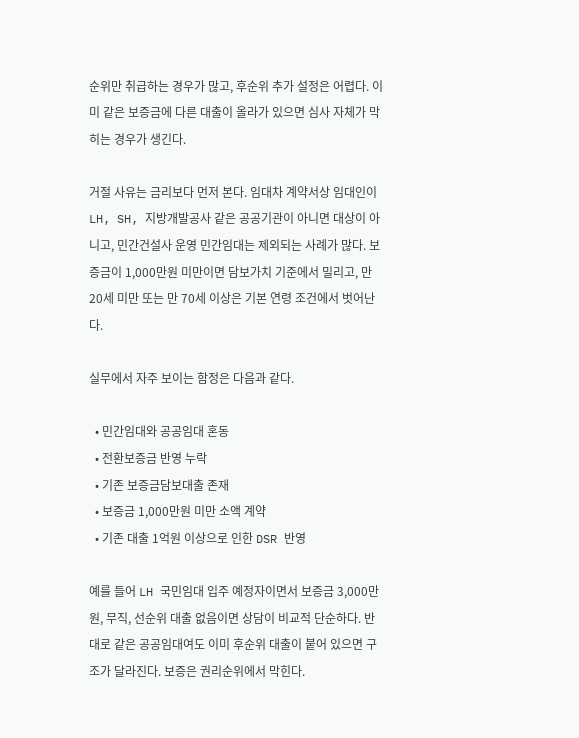순위만 취급하는 경우가 많고, 후순위 추가 설정은 어렵다. 이미 같은 보증금에 다른 대출이 올라가 있으면 심사 자체가 막히는 경우가 생긴다.

거절 사유는 금리보다 먼저 본다. 임대차 계약서상 임대인이 LH, SH, 지방개발공사 같은 공공기관이 아니면 대상이 아니고, 민간건설사 운영 민간임대는 제외되는 사례가 많다. 보증금이 1,000만원 미만이면 담보가치 기준에서 밀리고, 만 20세 미만 또는 만 70세 이상은 기본 연령 조건에서 벗어난다.

실무에서 자주 보이는 함정은 다음과 같다.

  • 민간임대와 공공임대 혼동
  • 전환보증금 반영 누락
  • 기존 보증금담보대출 존재
  • 보증금 1,000만원 미만 소액 계약
  • 기존 대출 1억원 이상으로 인한 DSR 반영

예를 들어 LH 국민임대 입주 예정자이면서 보증금 3,000만원, 무직, 선순위 대출 없음이면 상담이 비교적 단순하다. 반대로 같은 공공임대여도 이미 후순위 대출이 붙어 있으면 구조가 달라진다. 보증은 권리순위에서 막힌다.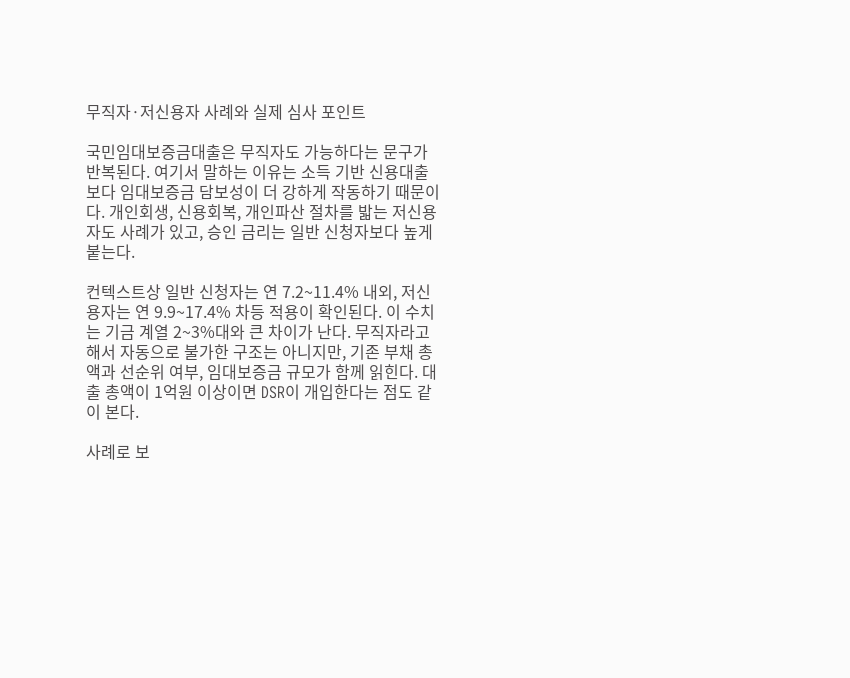무직자·저신용자 사례와 실제 심사 포인트

국민임대보증금대출은 무직자도 가능하다는 문구가 반복된다. 여기서 말하는 이유는 소득 기반 신용대출보다 임대보증금 담보성이 더 강하게 작동하기 때문이다. 개인회생, 신용회복, 개인파산 절차를 밟는 저신용자도 사례가 있고, 승인 금리는 일반 신청자보다 높게 붙는다.

컨텍스트상 일반 신청자는 연 7.2~11.4% 내외, 저신용자는 연 9.9~17.4% 차등 적용이 확인된다. 이 수치는 기금 계열 2~3%대와 큰 차이가 난다. 무직자라고 해서 자동으로 불가한 구조는 아니지만, 기존 부채 총액과 선순위 여부, 임대보증금 규모가 함께 읽힌다. 대출 총액이 1억원 이상이면 DSR이 개입한다는 점도 같이 본다.

사례로 보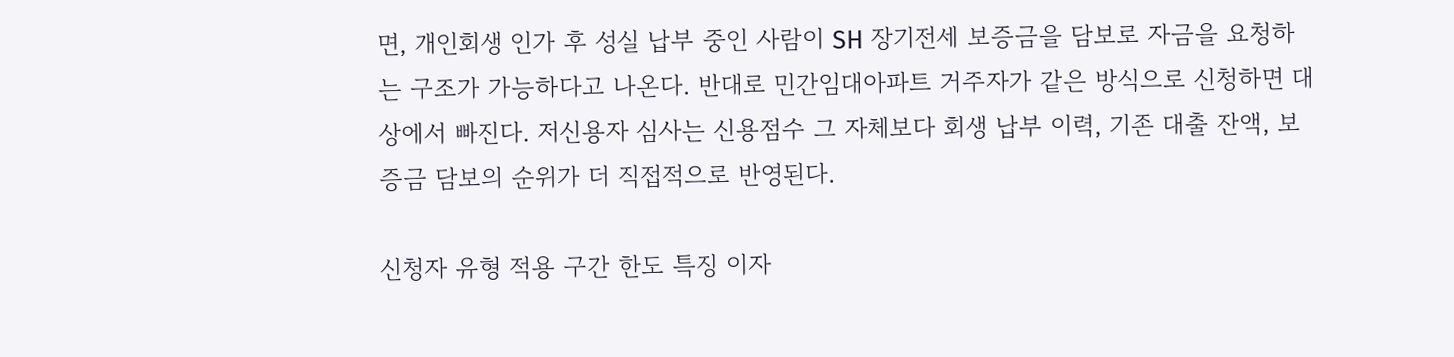면, 개인회생 인가 후 성실 납부 중인 사람이 SH 장기전세 보증금을 담보로 자금을 요청하는 구조가 가능하다고 나온다. 반대로 민간임대아파트 거주자가 같은 방식으로 신청하면 대상에서 빠진다. 저신용자 심사는 신용점수 그 자체보다 회생 납부 이력, 기존 대출 잔액, 보증금 담보의 순위가 더 직접적으로 반영된다.

신청자 유형 적용 구간 한도 특징 이자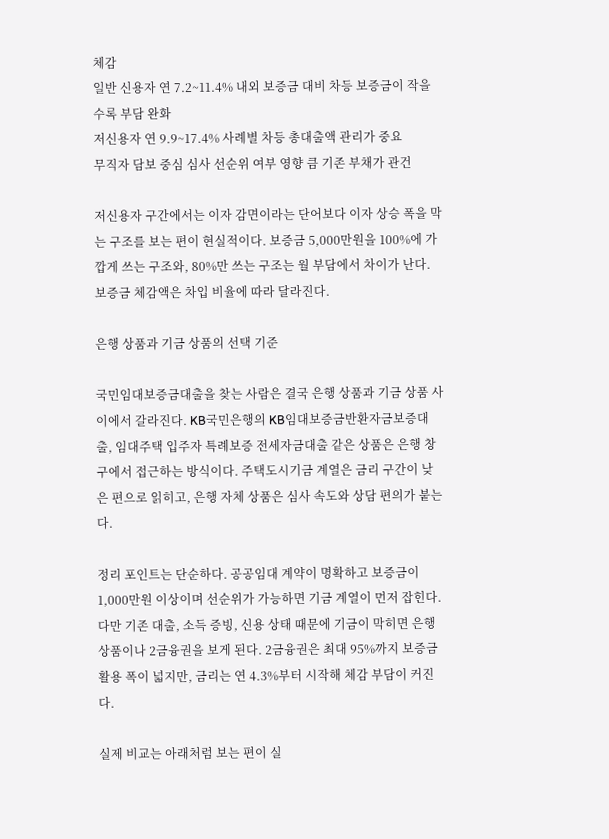체감
일반 신용자 연 7.2~11.4% 내외 보증금 대비 차등 보증금이 작을수록 부담 완화
저신용자 연 9.9~17.4% 사례별 차등 총대출액 관리가 중요
무직자 담보 중심 심사 선순위 여부 영향 큼 기존 부채가 관건

저신용자 구간에서는 이자 감면이라는 단어보다 이자 상승 폭을 막는 구조를 보는 편이 현실적이다. 보증금 5,000만원을 100%에 가깝게 쓰는 구조와, 80%만 쓰는 구조는 월 부담에서 차이가 난다. 보증금 체감액은 차입 비율에 따라 달라진다.

은행 상품과 기금 상품의 선택 기준

국민임대보증금대출을 찾는 사람은 결국 은행 상품과 기금 상품 사이에서 갈라진다. KB국민은행의 KB임대보증금반환자금보증대출, 임대주택 입주자 특례보증 전세자금대출 같은 상품은 은행 창구에서 접근하는 방식이다. 주택도시기금 계열은 금리 구간이 낮은 편으로 읽히고, 은행 자체 상품은 심사 속도와 상담 편의가 붙는다.

정리 포인트는 단순하다. 공공임대 계약이 명확하고 보증금이 1,000만원 이상이며 선순위가 가능하면 기금 계열이 먼저 잡힌다. 다만 기존 대출, 소득 증빙, 신용 상태 때문에 기금이 막히면 은행 상품이나 2금융권을 보게 된다. 2금융권은 최대 95%까지 보증금 활용 폭이 넓지만, 금리는 연 4.3%부터 시작해 체감 부담이 커진다.

실제 비교는 아래처럼 보는 편이 실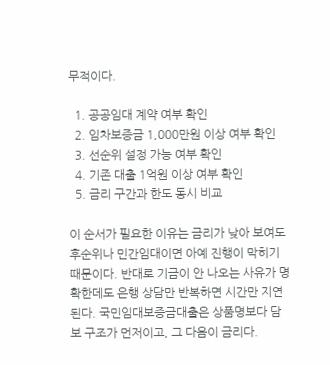무적이다.

  1. 공공임대 계약 여부 확인
  2. 임차보증금 1,000만원 이상 여부 확인
  3. 선순위 설정 가능 여부 확인
  4. 기존 대출 1억원 이상 여부 확인
  5. 금리 구간과 한도 동시 비교

이 순서가 필요한 이유는 금리가 낮아 보여도 후순위나 민간임대이면 아예 진행이 막히기 때문이다. 반대로 기금이 안 나오는 사유가 명확한데도 은행 상담만 반복하면 시간만 지연된다. 국민임대보증금대출은 상품명보다 담보 구조가 먼저이고, 그 다음이 금리다.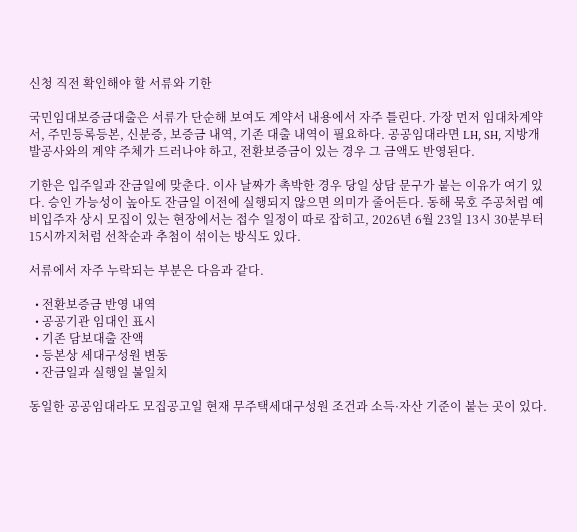신청 직전 확인해야 할 서류와 기한

국민임대보증금대출은 서류가 단순해 보여도 계약서 내용에서 자주 틀린다. 가장 먼저 임대차계약서, 주민등록등본, 신분증, 보증금 내역, 기존 대출 내역이 필요하다. 공공임대라면 LH, SH, 지방개발공사와의 계약 주체가 드러나야 하고, 전환보증금이 있는 경우 그 금액도 반영된다.

기한은 입주일과 잔금일에 맞춘다. 이사 날짜가 촉박한 경우 당일 상담 문구가 붙는 이유가 여기 있다. 승인 가능성이 높아도 잔금일 이전에 실행되지 않으면 의미가 줄어든다. 동해 묵호 주공처럼 예비입주자 상시 모집이 있는 현장에서는 접수 일정이 따로 잡히고, 2026년 6월 23일 13시 30분부터 15시까지처럼 선착순과 추첨이 섞이는 방식도 있다.

서류에서 자주 누락되는 부분은 다음과 같다.

  • 전환보증금 반영 내역
  • 공공기관 임대인 표시
  • 기존 담보대출 잔액
  • 등본상 세대구성원 변동
  • 잔금일과 실행일 불일치

동일한 공공임대라도 모집공고일 현재 무주택세대구성원 조건과 소득·자산 기준이 붙는 곳이 있다.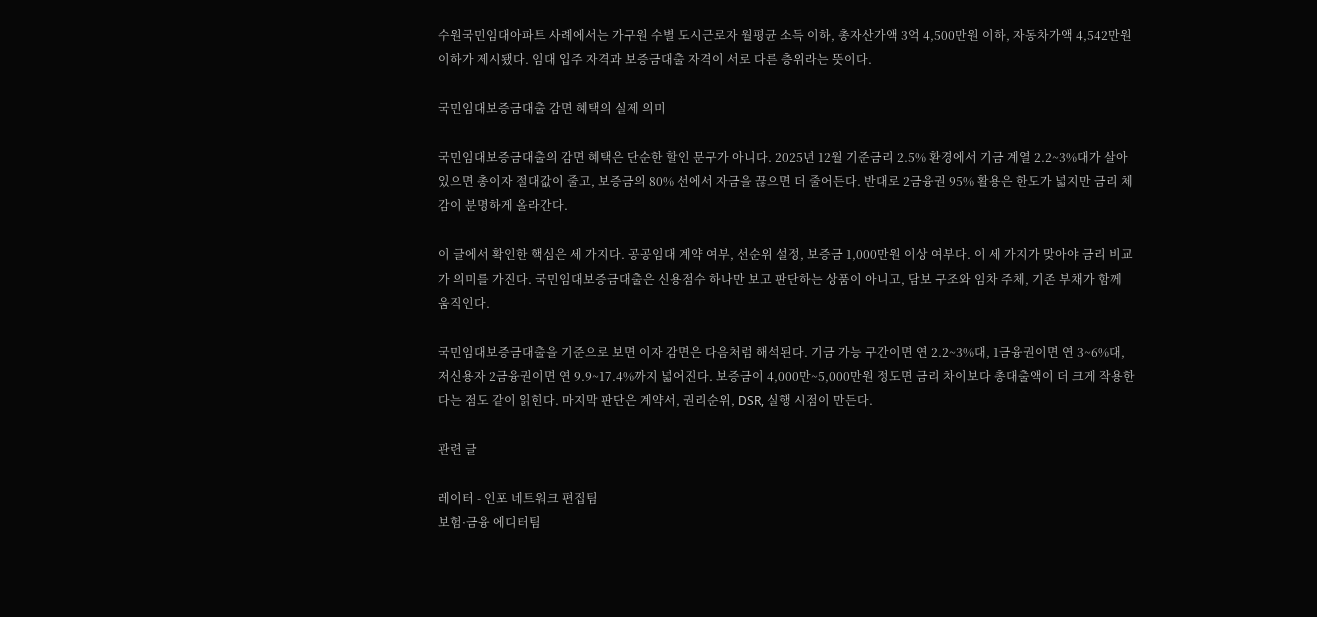수원국민임대아파트 사례에서는 가구원 수별 도시근로자 월평균 소득 이하, 총자산가액 3억 4,500만원 이하, 자동차가액 4,542만원 이하가 제시됐다. 임대 입주 자격과 보증금대출 자격이 서로 다른 층위라는 뜻이다.

국민임대보증금대출 감면 혜택의 실제 의미

국민임대보증금대출의 감면 혜택은 단순한 할인 문구가 아니다. 2025년 12월 기준금리 2.5% 환경에서 기금 계열 2.2~3%대가 살아 있으면 총이자 절대값이 줄고, 보증금의 80% 선에서 자금을 끊으면 더 줄어든다. 반대로 2금융권 95% 활용은 한도가 넓지만 금리 체감이 분명하게 올라간다.

이 글에서 확인한 핵심은 세 가지다. 공공임대 계약 여부, 선순위 설정, 보증금 1,000만원 이상 여부다. 이 세 가지가 맞아야 금리 비교가 의미를 가진다. 국민임대보증금대출은 신용점수 하나만 보고 판단하는 상품이 아니고, 담보 구조와 임차 주체, 기존 부채가 함께 움직인다.

국민임대보증금대출을 기준으로 보면 이자 감면은 다음처럼 해석된다. 기금 가능 구간이면 연 2.2~3%대, 1금융권이면 연 3~6%대, 저신용자 2금융권이면 연 9.9~17.4%까지 넓어진다. 보증금이 4,000만~5,000만원 정도면 금리 차이보다 총대출액이 더 크게 작용한다는 점도 같이 읽힌다. 마지막 판단은 계약서, 권리순위, DSR, 실행 시점이 만든다.

관련 글

레이터 - 인포 네트워크 편집팀
보험·금융 에디터팀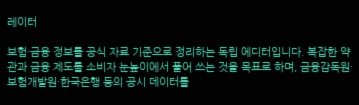레이터

보험·금융 정보를 공식 자료 기준으로 정리하는 독립 에디터입니다. 복잡한 약관과 금융 제도를 소비자 눈높이에서 풀어 쓰는 것을 목표로 하며, 금융감독원·보험개발원·한국은행 등의 공시 데이터를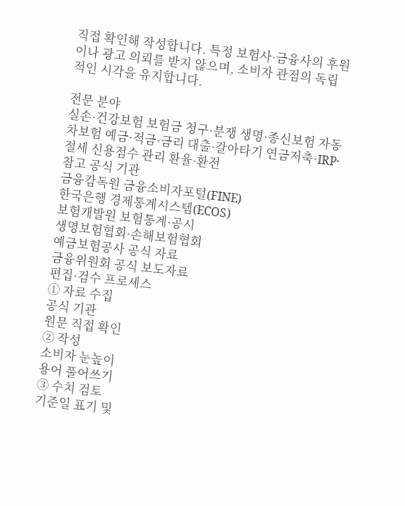직접 확인해 작성합니다. 특정 보험사·금융사의 후원이나 광고 의뢰를 받지 않으며, 소비자 관점의 독립적인 시각을 유지합니다.

전문 분야
실손·건강보험 보험금 청구·분쟁 생명·종신보험 자동차보험 예금·적금·금리 대출·갈아타기 연금저축·IRP·절세 신용점수 관리 환율·환전
참고 공식 기관
금융감독원 금융소비자포털(FINE)
한국은행 경제통계시스템(ECOS)
보험개발원 보험통계·공시
생명보험협회·손해보험협회
예금보험공사 공식 자료
금융위원회 공식 보도자료
편집·검수 프로세스
① 자료 수집
공식 기관
원문 직접 확인
② 작성
소비자 눈높이
용어 풀어쓰기
③ 수치 검토
기준일 표기 및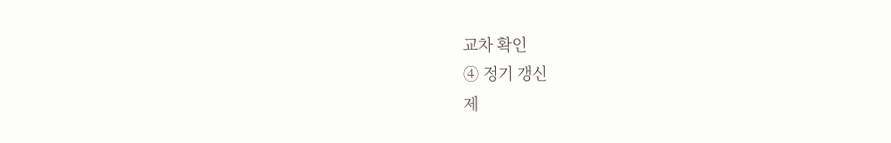교차 확인
④ 정기 갱신
제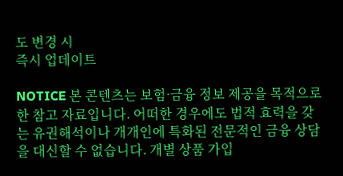도 변경 시
즉시 업데이트

NOTICE 본 콘텐츠는 보험·금융 정보 제공을 목적으로 한 참고 자료입니다. 어떠한 경우에도 법적 효력을 갖는 유권해석이나 개개인에 특화된 전문적인 금융 상담을 대신할 수 없습니다. 개별 상품 가입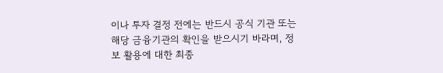이나 투자 결정 전에는 반드시 공식 기관 또는 해당 금융기관의 확인을 받으시기 바라며, 정보 활용에 대한 최종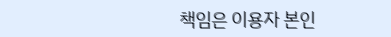책임은 이용자 본인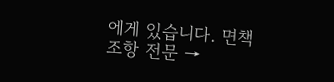에게 있습니다. 면책 조항 전문 →